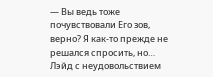— Вы ведь тоже почувствовали Его зов, верно? Я как-то прежде не решался спросить, но…
Лэйд с неудовольствием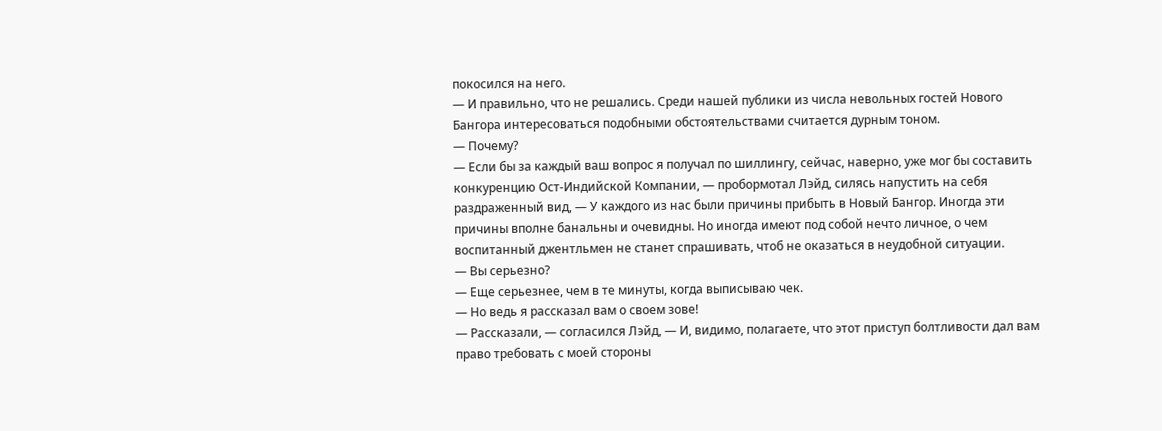покосился на него.
— И правильно, что не решались. Среди нашей публики из числа невольных гостей Нового Бангора интересоваться подобными обстоятельствами считается дурным тоном.
— Почему?
— Если бы за каждый ваш вопрос я получал по шиллингу, сейчас, наверно, уже мог бы составить конкуренцию Ост-Индийской Компании, — пробормотал Лэйд, силясь напустить на себя раздраженный вид, — У каждого из нас были причины прибыть в Новый Бангор. Иногда эти причины вполне банальны и очевидны. Но иногда имеют под собой нечто личное, о чем воспитанный джентльмен не станет спрашивать, чтоб не оказаться в неудобной ситуации.
— Вы серьезно?
— Еще серьезнее, чем в те минуты, когда выписываю чек.
— Но ведь я рассказал вам о своем зове!
— Рассказали, — согласился Лэйд, — И, видимо, полагаете, что этот приступ болтливости дал вам право требовать с моей стороны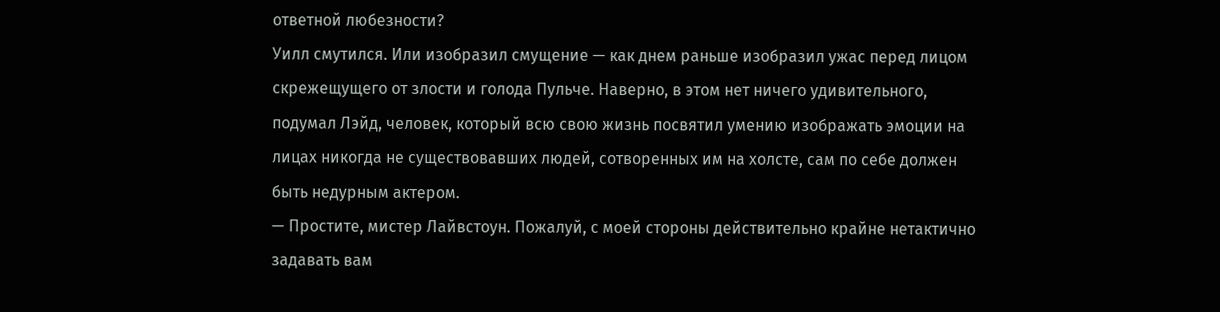ответной любезности?
Уилл смутился. Или изобразил смущение — как днем раньше изобразил ужас перед лицом скрежещущего от злости и голода Пульче. Наверно, в этом нет ничего удивительного, подумал Лэйд, человек, который всю свою жизнь посвятил умению изображать эмоции на лицах никогда не существовавших людей, сотворенных им на холсте, сам по себе должен быть недурным актером.
— Простите, мистер Лайвстоун. Пожалуй, с моей стороны действительно крайне нетактично задавать вам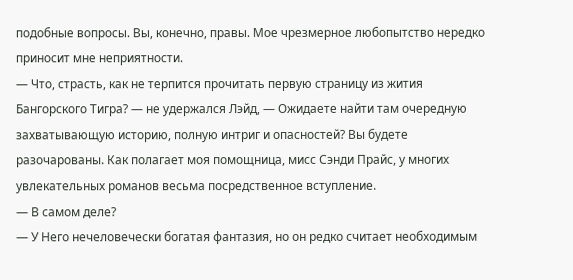подобные вопросы. Вы, конечно, правы. Мое чрезмерное любопытство нередко приносит мне неприятности.
— Что, страсть, как не терпится прочитать первую страницу из жития Бангорского Тигра? — не удержался Лэйд, — Ожидаете найти там очередную захватывающую историю, полную интриг и опасностей? Вы будете разочарованы. Как полагает моя помощница, мисс Сэнди Прайс, у многих увлекательных романов весьма посредственное вступление.
— В самом деле?
— У Него нечеловечески богатая фантазия, но он редко считает необходимым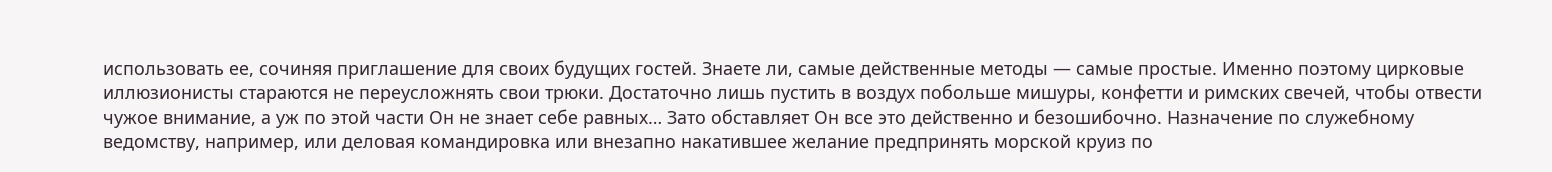использовать ее, сочиняя приглашение для своих будущих гостей. Знаете ли, самые действенные методы — самые простые. Именно поэтому цирковые иллюзионисты стараются не переусложнять свои трюки. Достаточно лишь пустить в воздух побольше мишуры, конфетти и римских свечей, чтобы отвести чужое внимание, а уж по этой части Он не знает себе равных… Зато обставляет Он все это действенно и безошибочно. Назначение по служебному ведомству, например, или деловая командировка или внезапно накатившее желание предпринять морской круиз по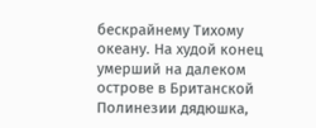бескрайнему Тихому океану. На худой конец умерший на далеком острове в Британской Полинезии дядюшка,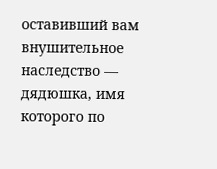оставивший вам внушительное наследство — дядюшка, имя которого по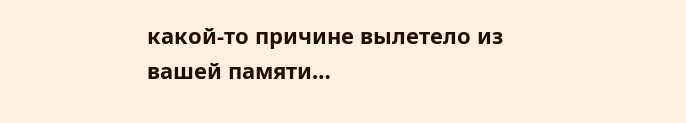какой-то причине вылетело из вашей памяти…